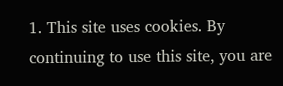1. This site uses cookies. By continuing to use this site, you are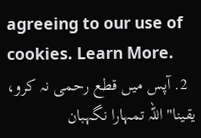agreeing to our use of cookies. Learn More.
  2. آپس میں قطع رحمی نہ کرو، یقینا" اللہ تمہارا نگہبان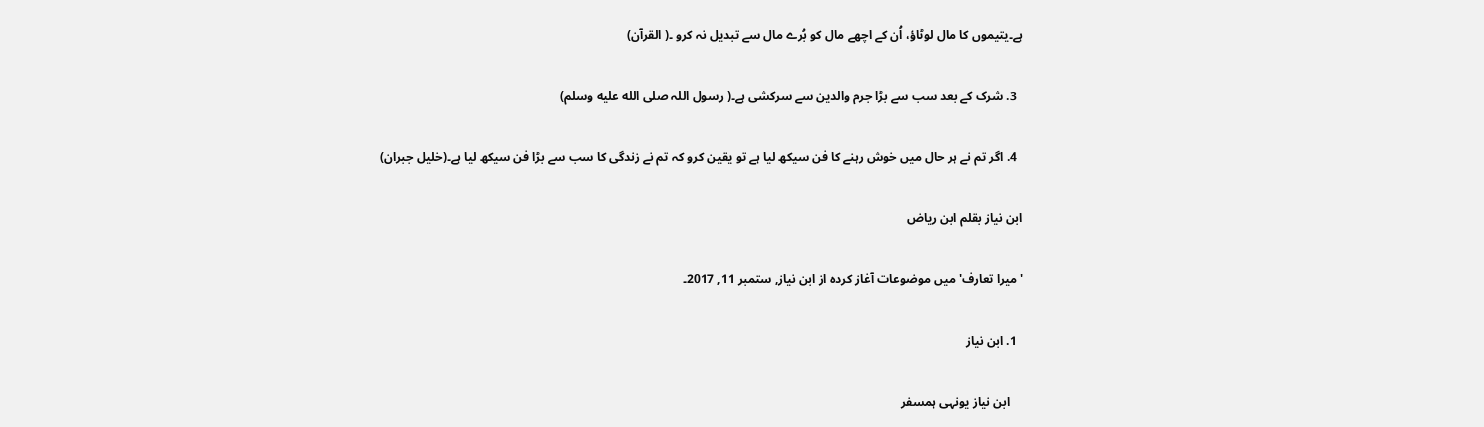ہے۔یتیموں کا مال لوٹاؤ، اُن کے اچھے مال کو بُرے مال سے تبدیل نہ کرو ۔( القرآن)

  3. شرک کے بعد سب سے بڑا جرم والدین سے سرکشی ہے۔( رسول اللہ صلى الله عليه وسلم)

  4. اگر تم نے ہر حال میں خوش رہنے کا فن سیکھ لیا ہے تو یقین کرو کہ تم نے زندگی کا سب سے بڑا فن سیکھ لیا ہے۔(خلیل جبران)

ابن نیاز بقلم ابن ریاض

'میرا تعارف' میں موضوعات آغاز کردہ از ابن نیاز, ستمبر 11, 2017۔

  1. ابن نیاز

    ابن نیاز یونہی ہمسفر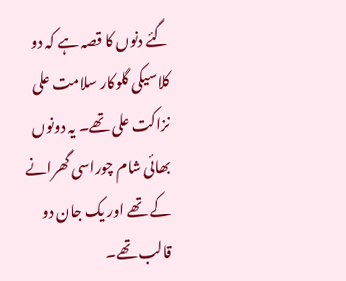گئے دنوں کا قصہ ہے کہ دو کلاسیکی گلوکار سلامت علی نزاکت علی تھے۔ یہ دونوں بھائی شام چوراسی گھرانے کے تھے اور یک جان دو قالب تھے۔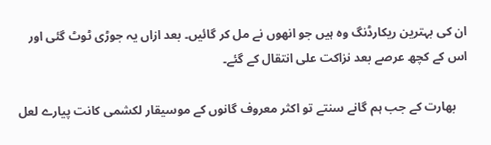ان کی بہترین ریکارڈنگ وہ ہیں جو انھوں نے مل کر گائیں۔ بعد ازاں یہ جوڑی ٹوٹ گئی اور اس کے کچھ عرصے بعد نزاکت علی انتقال کے گئے۔

    بھارت کے جب ہم گانے سنتے تو اکثر معروف گانوں کے موسیقار لکشمی کانت پیارے لعل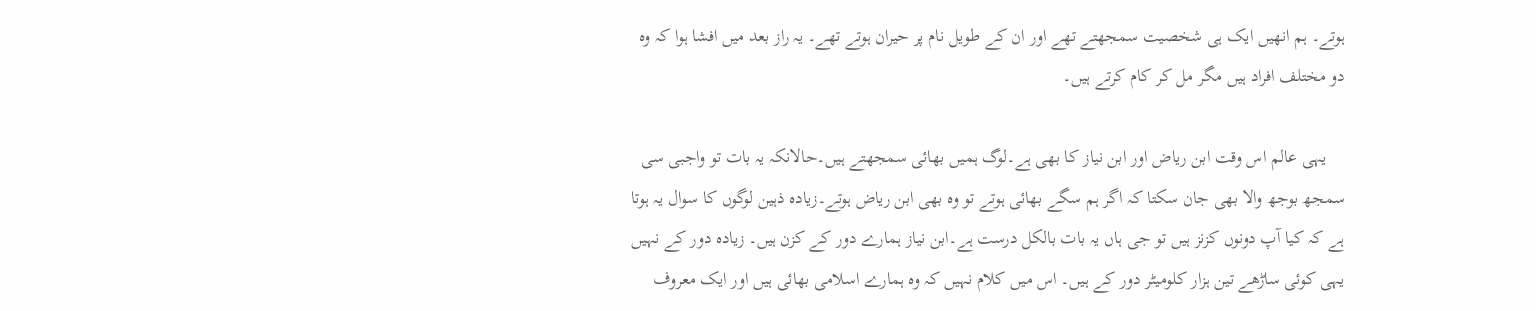ہوتے۔ ہم انھیں ایک ہی شخصیت سمجھتے تھے اور ان کے طویل نام پر حیران ہوتے تھے۔ یہ راز بعد میں افشا ہوا کہ وہ دو مختلف افراد ہیں مگر مل کر کام کرتے ہیں۔

    یہی عالم اس وقت ابن ریاض اور ابن نیاز کا بھی ہے۔لوگ ہمیں بھائی سمجھتے ہیں۔حالانکہ یہ بات تو واجبی سی سمجھ بوجھ والا بھی جان سکتا کہ اگر ہم سگے بھائی ہوتے تو وہ بھی ابن ریاض ہوتے۔زیادہ ذہین لوگوں کا سوال یہ ہوتا ہے کہ کیا آپ دونوں کزنز ہیں تو جی ہاں یہ بات بالکل درست ہے۔ابن نیاز ہمارے دور کے کزن ہیں۔ زیادہ دور کے نہیں یہی کوئی ساڑھے تین ہزار کلومیٹر دور کے ہیں۔ اس میں کلام نہیں کہ وہ ہمارے اسلامی بھائی ہیں اور ایک معروف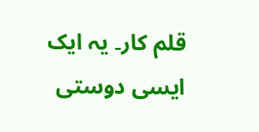قلم کار۔ یہ ایک ایسی دوستی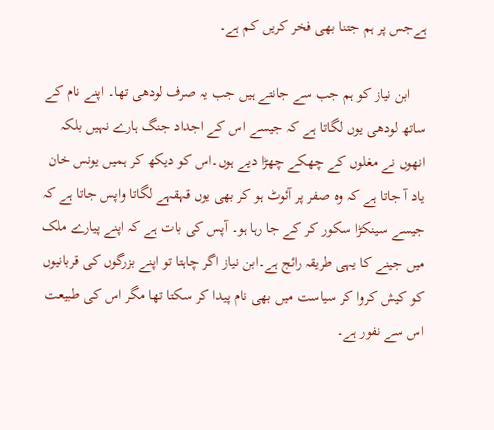ہےجس پر ہم جتنا بھی فخر کریں کم ہے۔

    ابن نیاز کو ہم جب سے جانتے ہیں جب یہ صرف لودھی تھا۔ اپنے نام کے ساتھ لودھی یوں لگاتا ہے کہ جیسے اس کے اجداد جنگ ہارے نہیں بلکہ انھوں نے مغلوں کے چھکے چھڑا دیے ہوں۔اس کو دیکھ کر ہمیں یونس خان یاد آ جاتا ہے کہ وہ صفر پر آئوٹ ہو کر بھی یوں قہقہے لگاتا واپس جاتا ہے کہ جیسے سینکڑا سکور کر کے جا رہا ہو۔ آپس کی بات ہے کہ اپنے پیارے ملک میں جینے کا یہی طریقہ رائج ہے۔ابن نیاز اگر چاہتا تو اپنے بزرگوں کی قربانیوں کو کیش کروا کر سیاست میں بھی نام پیدا کر سکتا تھا مگر اس کی طبیعت اس سے نفور ہے۔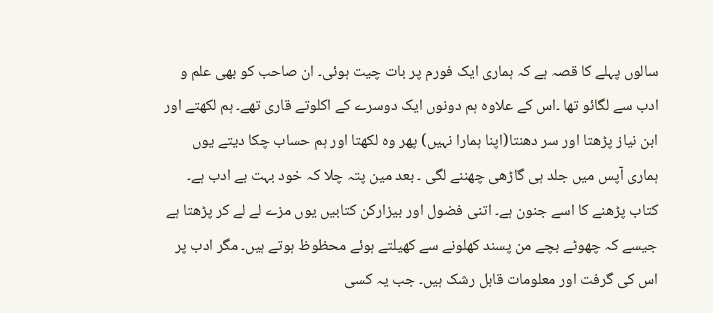سالوں پہلے کا قصہ ہے کہ ہماری ایک فورم پر بات چیت ہوئی۔ ان صاحب کو بھی علم و ادب سے لگائو تھا ۔اس کے علاوہ ہم دونوں ایک دوسرے کے اکلوتے قاری تھے۔ ہم لکھتے اور ابن نیاز پڑھتا اور سر دھنتا(اپنا ہمارا نہیں) پھر وہ لکھتا اور ہم حساب چکا دیتے یوں ہماری آپس میں جلد ہی گاڑھی چھننے لگی ۔ بعد مین پتہ چلا کہ خود بہت بے ادب ہے۔ کتاب پڑھنے کا اسے جنون ہے۔ اتنی فضول اور بیزارکن کتابیں یوں مزے لے لے کر پڑھتا ہے جیسے کہ چھوٹے بچے من پسند کھلونے سے کھیلتے ہوئے محظوظ ہوتے ہیں۔ مگر ادب پر اس کی گرفت اور معلومات قابل رشک ہیں۔ جب یہ کسی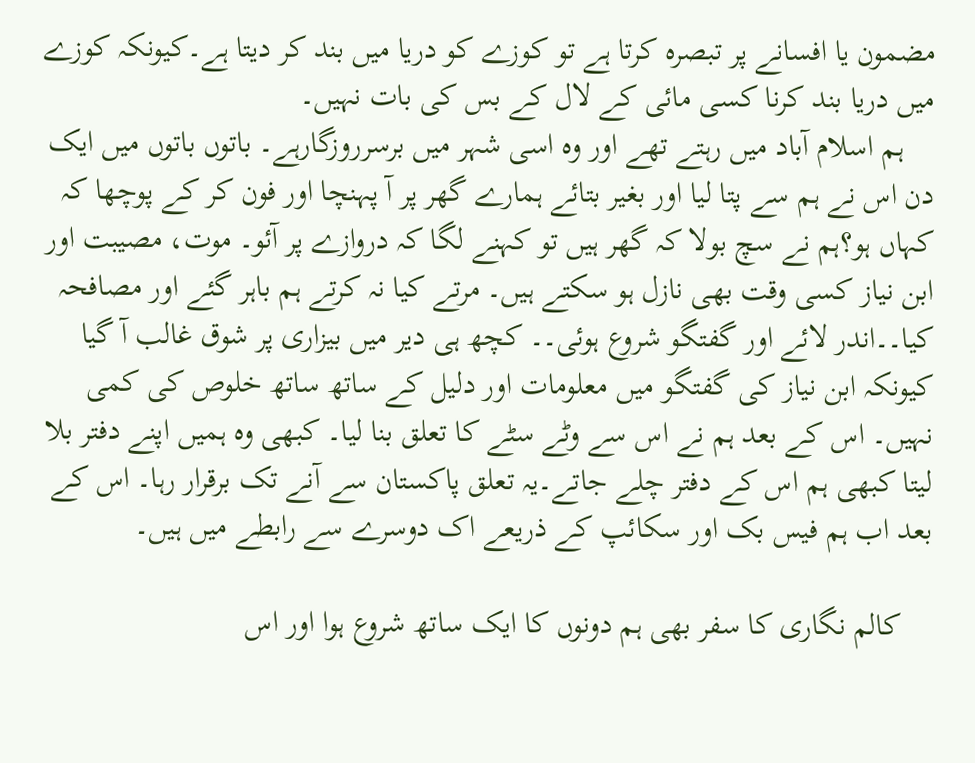مضمون یا افسانے پر تبصرہ کرتا ہے تو کوزے کو دریا میں بند کر دیتا ہے۔کیونکہ کوزے میں دریا بند کرنا کسی مائی کے لال کے بس کی بات نہیں۔
    ہم اسلام آباد میں رہتے تھے اور وہ اسی شہر میں برسرروزگارہے۔ باتوں باتوں میں ایک دن اس نے ہم سے پتا لیا اور بغیر بتائے ہمارے گھر پر آ پہنچا اور فون کر کے پوچھا کہ کہاں ہو؟ہم نے سچ بولا کہ گھر ہیں تو کہنے لگا کہ دروازے پر آئو۔ موت، مصیبت اور ابن نیاز کسی وقت بھی نازل ہو سکتے ہیں۔ مرتے کیا نہ کرتے ہم باہر گئے اور مصافحہ کیا۔۔اندر لائے اور گفتگو شروع ہوئی۔۔ کچھ ہی دیر میں بیزاری پر شوق غالب آ گیا کیونکہ ابن نیاز کی گفتگو میں معلومات اور دلیل کے ساتھ ساتھ خلوص کی کمی نہیں۔ اس کے بعد ہم نے اس سے وٹے سٹے کا تعلق بنا لیا۔ کبھی وہ ہمیں اپنے دفتر بلا لیتا کبھی ہم اس کے دفتر چلے جاتے۔یہ تعلق پاکستان سے آنے تک برقرار رہا۔ اس کے بعد اب ہم فیس بک اور سکائپ کے ذریعے اک دوسرے سے رابطے میں ہیں۔

    کالم نگاری کا سفر بھی ہم دونوں کا ایک ساتھ شروع ہوا اور اس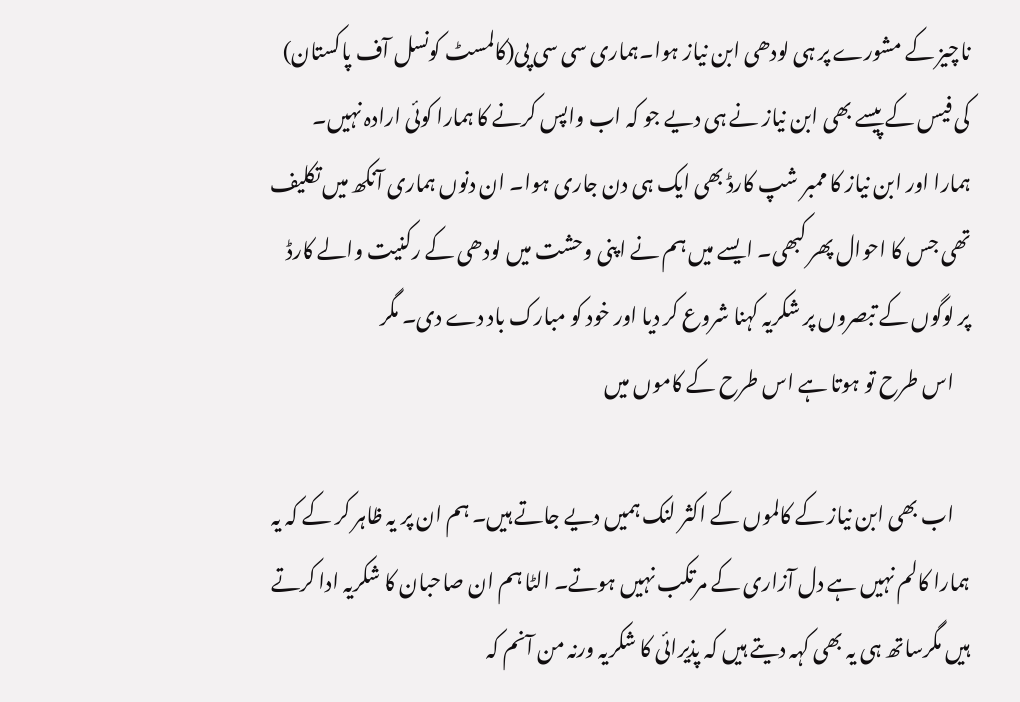ناچیز کے مشورے پر ہی لودھی ابن نیاز ہوا۔ہماری سی سی پی(کالمسٹ کونسل آف پاکستان) کی فیس کے پیسے بھی ابن نیاز نے ہی دیے جو کہ اب واپس کرنے کا ہمارا کوئی ارادہ نہیں۔ ہمارا اور ابن نیاز کا ممبر شپ کارڈ بھی ایک ہی دن جاری ہوا۔ ان دنوں ہماری آنکھ میں تکلیف تھی جس کا احوال پھر کبھی۔ ایسے میں ہم نے اپنی وحشت میں لودھی کے رکنیت والے کارڈ پر لوگوں کے تبصروں پر شکریہ کہنا شروع کر دیا اور خود کو مبارک باد دے دی۔ مگر
    اس طرح تو ہوتا ہے اس طرح کے کاموں میں

    اب بھی ابن نیاز کے کالموں کے اکثر لنک ہمیں دیے جاتے ہیں۔ ہم ان پر یہ ظاہر کر کے کہ یہ ہمارا کالم نہیں ہے دل آزاری کے مرتکب نہیں ہوتے۔ الٹا ہم ان صاحبان کا شکریہ ادا کرتے ہیں مگرساتھ ہی یہ بھی کہہ دیتے ہیں کہ پذیرائی کا شکریہ ورنہ من آنم کہ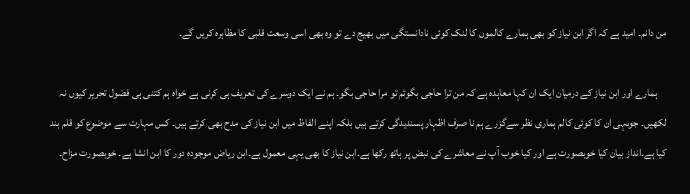من دانم۔ امید ہے کہ اگر ابن نیاز کو بھی ہمارے کالموں کا لنک کوئی نادانستگی میں بھیج دے تو وہ بھی اسی وسعت قلبی کا مظاہرہ کریں گے۔

    ہمارے اور ابن نیاز کے درمیان ایک ان کہا معاہدہ ہے کہ من ترا حاجی بگوئم تو مرا حاجی بگو۔ ہم نے ایک دوسرے کی تعریف ہی کرنی ہے خواہ ہم کتنی ہی فضول تحریر کیوں نہ لکھیں۔ جوںہی ان کا کوئی کالم ہماری نظر سےگزرے ہم نا صرف اظہار پسندیدگی کرتے ہیں بلکہ اپنے الفاظ میں ابن نیاز کی مدح بھی کرتے ہیں۔ کس مہارت سے موضوع کو قلم بند کیا ہے۔انداز بیان کیا خوبصورت ہے اور کیا خوب آپ نے معاشرے کی نبض پر ہاتھ رکھا ہے۔ابن نیاز کا بھی یہی معمول ہے۔ابن ریاض موجودہ دور کا ابن انشا ہے۔ خوبصورت مزاح۔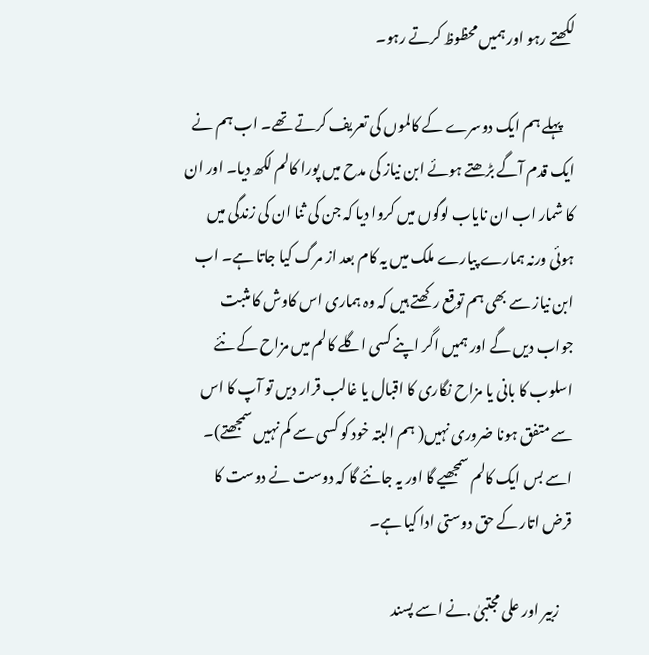لکھتے رہو اور ہمیں محظوظ کرتے رہو۔

    پہلے ہم ایک دوسرے کے کالموں کی تعریف کرتے تھے۔ اب ہم نے ایک قدم آگے بڑھتے ہوئے ابن نیاز کی مدح میں پورا کالم لکھ دیا۔ اور ان کا شمار اب ان نایاب لوگوں میں کروا دیا کہ جن کی ثنا ان کی زندگی میں ہوئی ورنہ ہمارے پیارے ملک میں یہ کام بعد از مرگ کیا جاتا ہے۔ اب ابن نیاز سے بھی ہم توقع رکھتے ہیں کہ وہ ہماری اس کاوش کا مثبت جواب دیں گے اور ہمیں اگر اپنے کسی اگلے کالم میں مزاح کے نئے اسلوب کا بانی یا مزاح نگاری کا اقبال یا غالب قرار دیں تو آپ کا اس سے متفق ہونا ضروری نہیں( ہم البتہ خود کو کسی سے کم نہیں سمجھتے)۔ اسے بس ایک کالم سمجھیے گا اور یہ جانئے گا کہ دوست نے دوست کا قرض اتار کے حق دوستی ادا کیا ہے۔

    زبیر اور علی مجتبیٰ .نے اسے پسند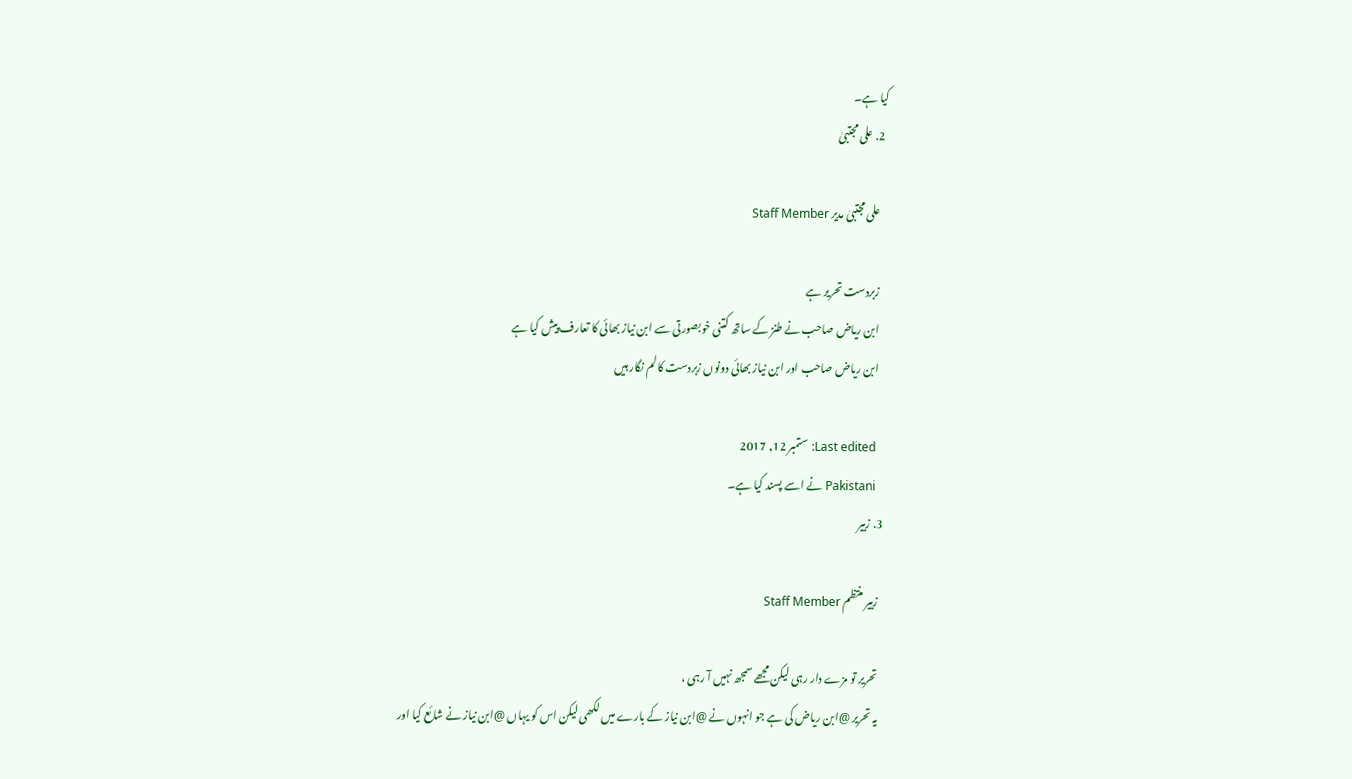کیا ہے۔
  2. علی مجتبیٰ

    علی مجتبیٰ مدیر Staff Member

    زبردست تحریر ہے
    ابن ریاض صاحب نے طنز کے ساتھ کتنی خوبصورتی سے ابن نیاز بھائی کا تعارف پیش کیا ہے
    ابن ریاض صاحب اور ابن نیاز بھائی دونوں زبردست کالم نگار ہیں

    Last edited: ستمبر 12, 2017
    Pakistani نے اسے پسند کیا ہے۔
  3. زبیر

    زبیر منتظم Staff Member

    تحریر تو مزے دار رہی لیکن مجھے سمجھ نہیں آ رہی ،
    یہ تحریر @ابن ریاض کی ہے جو انہوں نے @ابن نیاز کے بارے میں لکھی لیکن اس کو یہاں @ابن نیاز نے شائع کیا اور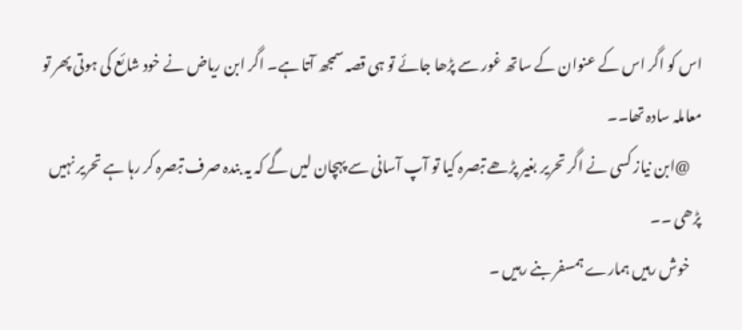اس کو اگر اس کے عنوان کے ساتھ غور سے پڑھا جائے تو ہی قصہ سمجھ آتا ہے۔ اگر ابن ریاض نے خود شائع کی ہوتی پھر تو معاملہ سادہ تھا۔۔
    @ابن نیاز کسی نے اگر تحریر بغیر پڑھے تبصرہ کیا تو آپ آسانی سے پہچان لیں گے کہ یہ بندہ صرف تبصرہ کر رہا ہے تحریر نہیں پڑھی ۔۔
    خوش رہیں ہمارے ہمسفر بنے رہیں ۔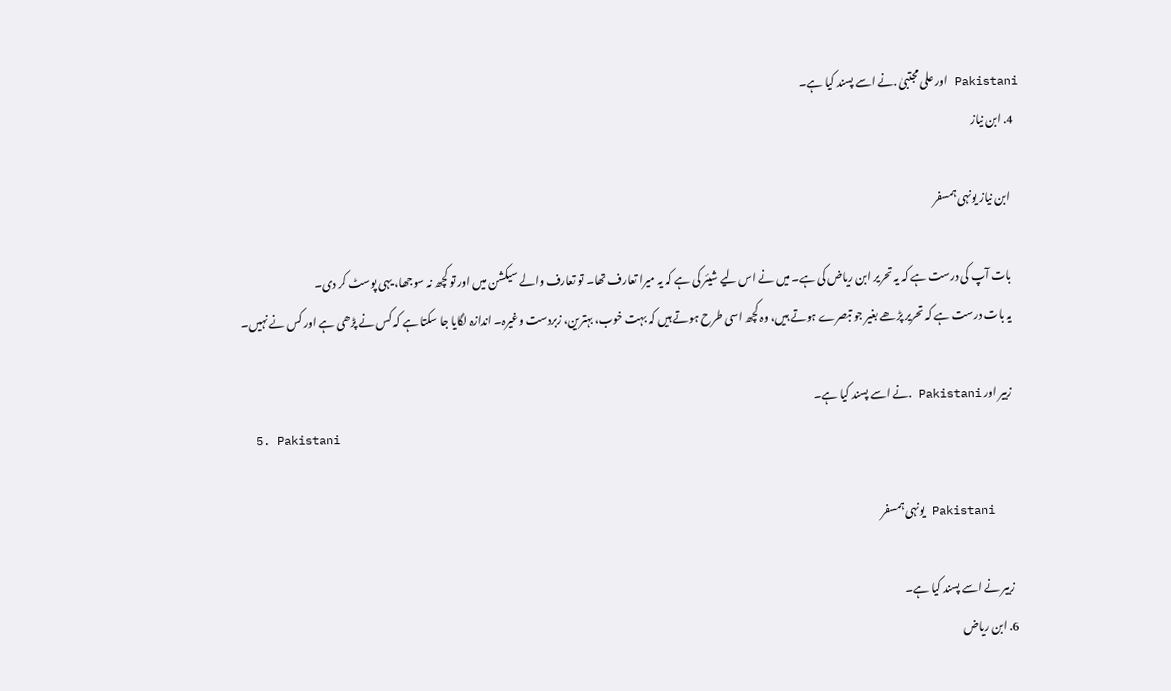Pakistani اور علی مجتبیٰ .نے اسے پسند کیا ہے۔
  4. ابن نیاز

    ابن نیاز یونہی ہمسفر

    بات آپ کی درست ہے کہ یہ تحریر ابن ریاض کی ہے۔ میں نے اس لیے شیئر کی ہے کہ یہ میرا تعارف تھا۔ تو تعارف والے سیکشن میں اور تو کچھ نہ سوجھا، یہی پوسٹ کر دی۔
    یہ بات درست ہے کہ تحریر پڑھے بغیر جو تبصرے ہوتے ہیں، وہ کچھ اسی طرح ہوتے ہیں کہ بہت خوب، بہترین، زبردست وغیرہ۔ اندازہ لگایا جا سکتا ہے کہ کس نے پڑھی ہے اور کس نے نہیں۔

    زبیر اور Pakistani .نے اسے پسند کیا ہے۔
  5. Pakistani

    Pakistani یونہی ہمسفر

    زبیر نے اسے پسند کیا ہے۔
  6. ابن ریاض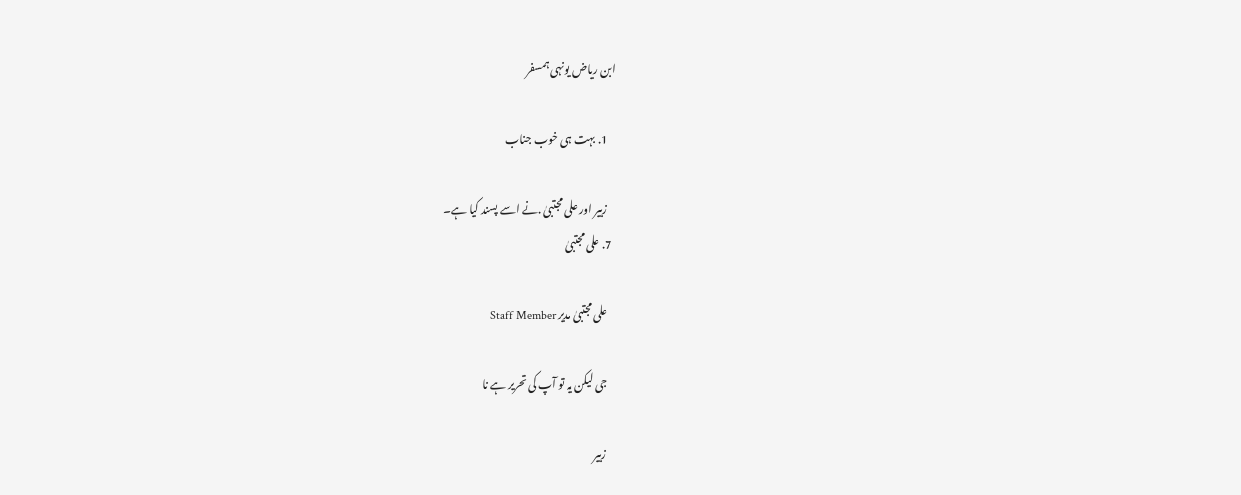ابن ریاض یونہی ہمسفر

    1. بہت ہی خوب جناب

    زبیر اور علی مجتبیٰ .نے اسے پسند کیا ہے۔
  7. علی مجتبیٰ

    علی مجتبیٰ مدیر Staff Member

    جی لیکن یہ تو آپ کی تحریر ہے نا

    زبیر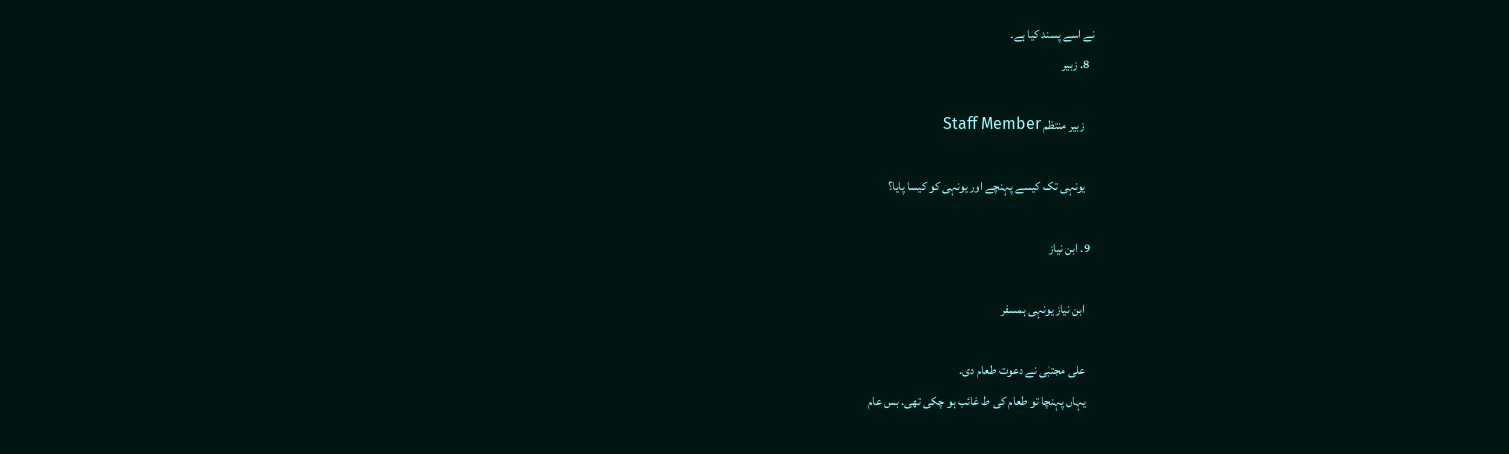نے اسے پسند کیا ہے۔
  8. زبیر

    زبیر منتظم Staff Member

    یونہی تک کیسے پہنچے اور یونہی کو کیسا پایا؟

  9. ابن نیاز

    ابن نیاز یونہی ہمسفر

    علی مجتبٰی نے دعوت طعام دی.
    یہاں پہنچا تو طعام کی ط غائب ہو چکی تھی. بس عام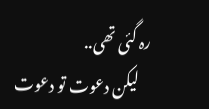رہ گئی تھی..
    لیکن دعوت تو دعوت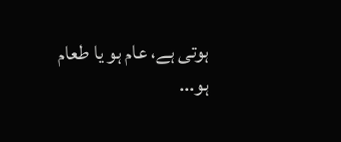ہوتی ہے، عام ہو یا طعام ہو...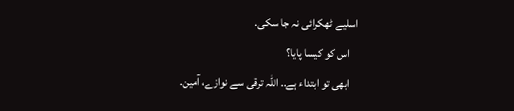اسلیے ٹھکرائی نہ جا سکی.
    اس کو کیسا پایا؟
    ابھی تو ابتداء ہے.. اللہ ترقی سے نوازے، آمین.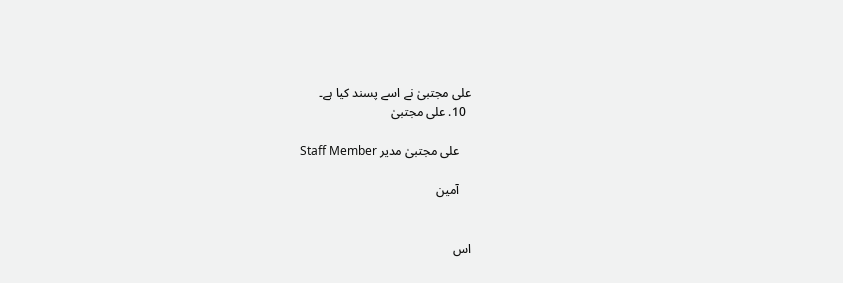علی مجتبیٰ نے اسے پسند کیا ہے۔
  10. علی مجتبیٰ

    علی مجتبیٰ مدیر Staff Member

    آمین


اس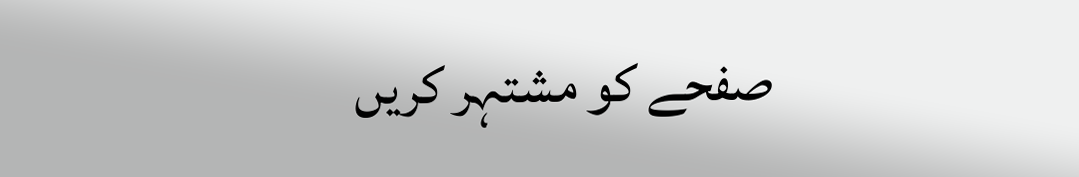صفحے کو مشتہر کریں